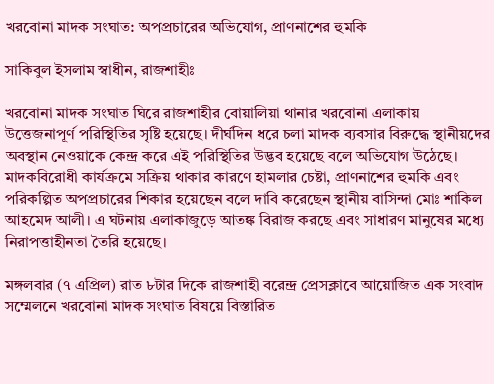খরবোনা মাদক সংঘাত: অপপ্রচারের অভিযোগ, প্রাণনাশের হুমকি

সাকিবুল ইসলাম স্বাধীন, রাজশাহীঃ

খরবোনা মাদক সংঘাত ঘিরে রাজশাহীর বোয়ালিয়া থানার খরবোনা এলাকায় উত্তেজনাপূর্ণ পরিস্থিতির সৃষ্টি হয়েছে। দীর্ঘদিন ধরে চলা মাদক ব্যবসার বিরুদ্ধে স্থানীয়দের অবস্থান নেওয়াকে কেন্দ্র করে এই পরিস্থিতির উদ্ভব হয়েছে বলে অভিযোগ উঠেছে। মাদকবিরোধী কার্যক্রমে সক্রিয় থাকার কারণে হামলার চেষ্টা, প্রাণনাশের হুমকি এবং পরিকল্পিত অপপ্রচারের শিকার হয়েছেন বলে দাবি করেছেন স্থানীয় বাসিন্দা মোঃ শাকিল আহমেদ আলী। এ ঘটনায় এলাকাজুড়ে আতঙ্ক বিরাজ করছে এবং সাধারণ মানুষের মধ্যে নিরাপত্তাহীনতা তৈরি হয়েছে।

মঙ্গলবার (৭ এপ্রিল) রাত ৮টার দিকে রাজশাহী বরেন্দ্র প্রেসক্লাবে আয়োজিত এক সংবাদ সম্মেলনে খরবোনা মাদক সংঘাত বিষয়ে বিস্তারিত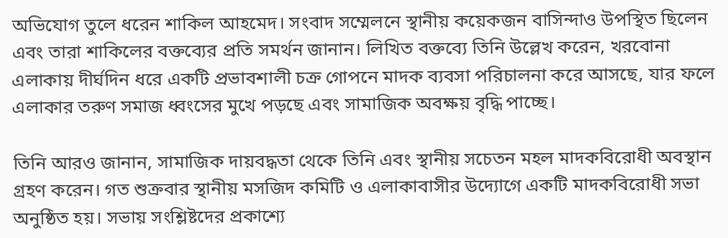অভিযোগ তুলে ধরেন শাকিল আহমেদ। সংবাদ সম্মেলনে স্থানীয় কয়েকজন বাসিন্দাও উপস্থিত ছিলেন এবং তারা শাকিলের বক্তব্যের প্রতি সমর্থন জানান। লিখিত বক্তব্যে তিনি উল্লেখ করেন, খরবোনা এলাকায় দীর্ঘদিন ধরে একটি প্রভাবশালী চক্র গোপনে মাদক ব্যবসা পরিচালনা করে আসছে, যার ফলে এলাকার তরুণ সমাজ ধ্বংসের মুখে পড়ছে এবং সামাজিক অবক্ষয় বৃদ্ধি পাচ্ছে।

তিনি আরও জানান, সামাজিক দায়বদ্ধতা থেকে তিনি এবং স্থানীয় সচেতন মহল মাদকবিরোধী অবস্থান গ্রহণ করেন। গত শুক্রবার স্থানীয় মসজিদ কমিটি ও এলাকাবাসীর উদ্যোগে একটি মাদকবিরোধী সভা অনুষ্ঠিত হয়। সভায় সংশ্লিষ্টদের প্রকাশ্যে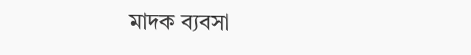মাদক ব্যবসা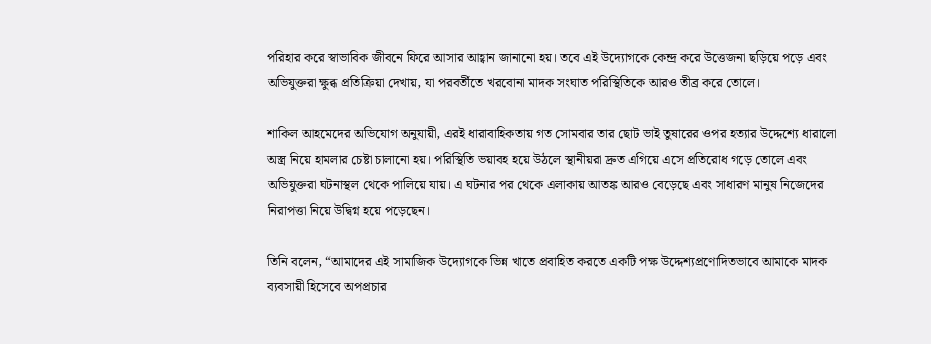পরিহার করে স্বাভাবিক জীবনে ফিরে আসার আহ্বান জানানো হয়। তবে এই উদ্যোগকে কেন্দ্র করে উত্তেজনা ছড়িয়ে পড়ে এবং অভিযুক্তরা ক্ষুব্ধ প্রতিক্রিয়া দেখায়, যা পরবর্তীতে খরবোনা মাদক সংঘাত পরিস্থিতিকে আরও তীব্র করে তোলে।

শাকিল আহমেদের অভিযোগ অনুযায়ী, এরই ধারাবাহিকতায় গত সোমবার তার ছোট ভাই তুষারের ওপর হত্যার উদ্দেশ্যে ধারালো অস্ত্র নিয়ে হামলার চেষ্টা চালানো হয়। পরিস্থিতি ভয়াবহ হয়ে উঠলে স্থানীয়রা দ্রুত এগিয়ে এসে প্রতিরোধ গড়ে তোলে এবং অভিযুক্তরা ঘটনাস্থল থেকে পালিয়ে যায়। এ ঘটনার পর থেকে এলাকায় আতঙ্ক আরও বেড়েছে এবং সাধারণ মানুষ নিজেদের নিরাপত্তা নিয়ে উদ্বিগ্ন হয়ে পড়েছেন।

তিনি বলেন, “আমাদের এই সামাজিক উদ্যোগকে ভিন্ন খাতে প্রবাহিত করতে একটি পক্ষ উদ্দেশ্যপ্রণোদিতভাবে আমাকে মাদক ব্যবসায়ী হিসেবে অপপ্রচার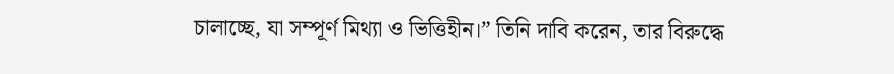চালাচ্ছে, যা সম্পূর্ণ মিথ্যা ও ভিত্তিহীন।” তিনি দাবি করেন, তার বিরুদ্ধে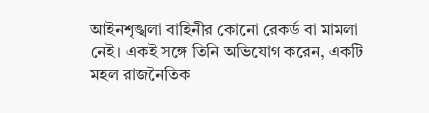আইনশৃঙ্খলা বাহিনীর কোনো রেকর্ড বা মামলা নেই। একই সঙ্গে তিনি অভিযোগ করেন, একটি মহল রাজনৈতিক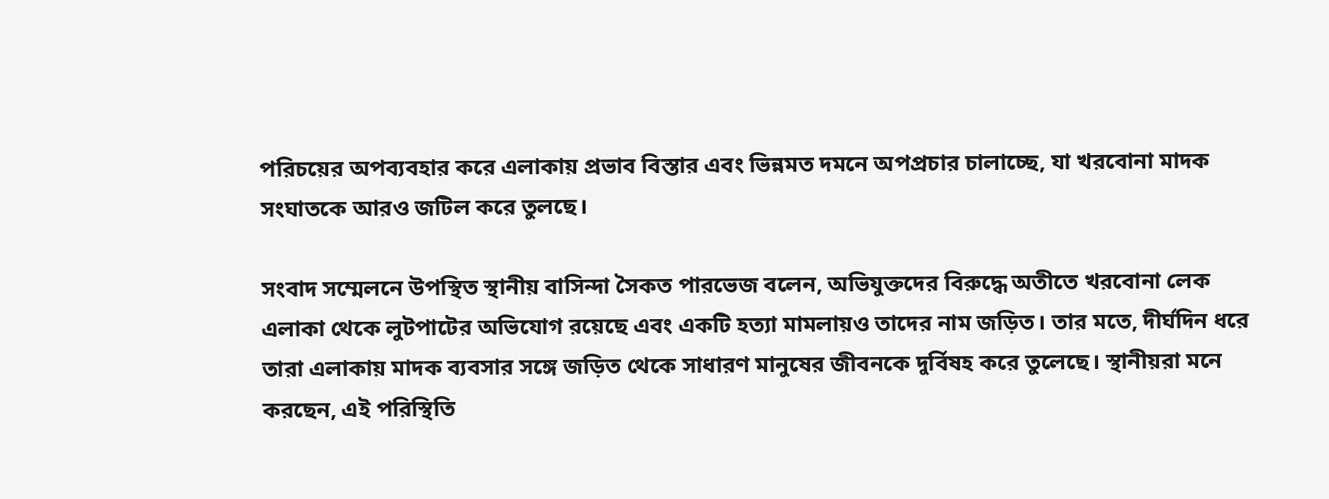পরিচয়ের অপব্যবহার করে এলাকায় প্রভাব বিস্তার এবং ভিন্নমত দমনে অপপ্রচার চালাচ্ছে, যা খরবোনা মাদক সংঘাতকে আরও জটিল করে তুলছে।

সংবাদ সম্মেলনে উপস্থিত স্থানীয় বাসিন্দা সৈকত পারভেজ বলেন, অভিযুক্তদের বিরুদ্ধে অতীতে খরবোনা লেক এলাকা থেকে লুটপাটের অভিযোগ রয়েছে এবং একটি হত্যা মামলায়ও তাদের নাম জড়িত। তার মতে, দীর্ঘদিন ধরে তারা এলাকায় মাদক ব্যবসার সঙ্গে জড়িত থেকে সাধারণ মানুষের জীবনকে দুর্বিষহ করে তুলেছে। স্থানীয়রা মনে করছেন, এই পরিস্থিতি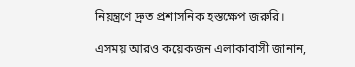নিয়ন্ত্রণে দ্রুত প্রশাসনিক হস্তক্ষেপ জরুরি।

এসময় আরও কয়েকজন এলাকাবাসী জানান,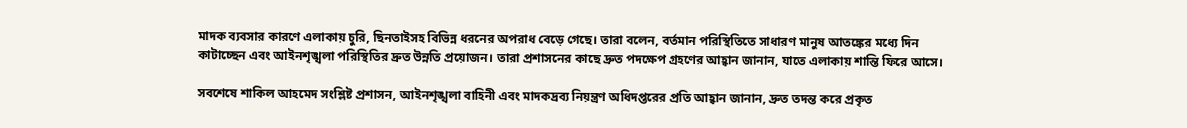মাদক ব্যবসার কারণে এলাকায় চুরি, ছিনতাইসহ বিভিন্ন ধরনের অপরাধ বেড়ে গেছে। তারা বলেন, বর্তমান পরিস্থিতিতে সাধারণ মানুষ আতঙ্কের মধ্যে দিন কাটাচ্ছেন এবং আইনশৃঙ্খলা পরিস্থিতির দ্রুত উন্নতি প্রয়োজন। তারা প্রশাসনের কাছে দ্রুত পদক্ষেপ গ্রহণের আহ্বান জানান, যাতে এলাকায় শান্তি ফিরে আসে।

সবশেষে শাকিল আহমেদ সংশ্লিষ্ট প্রশাসন, আইনশৃঙ্খলা বাহিনী এবং মাদকদ্রব্য নিয়ন্ত্রণ অধিদপ্তরের প্রতি আহ্বান জানান, দ্রুত তদন্ত করে প্রকৃত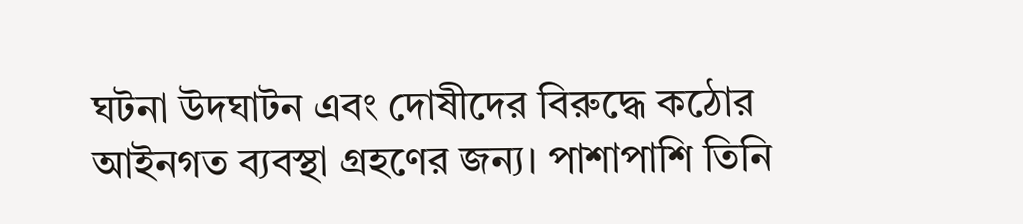ঘটনা উদঘাটন এবং দোষীদের বিরুদ্ধে কঠোর আইনগত ব্যবস্থা গ্রহণের জন্য। পাশাপাশি তিনি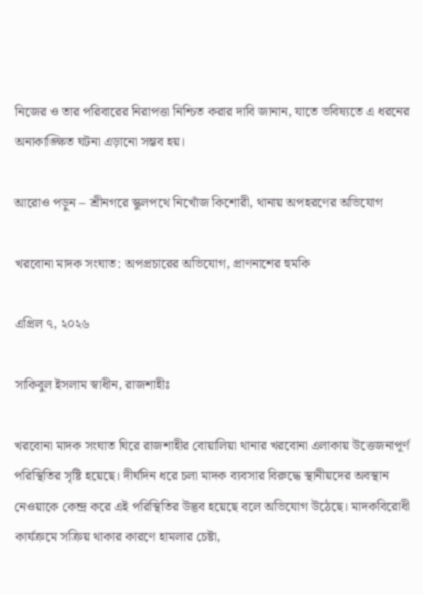নিজের ও তার পরিবারের নিরাপত্তা নিশ্চিত করার দাবি জানান, যাতে ভবিষ্যতে এ ধরনের অনাকাঙ্ক্ষিত ঘটনা এড়ানো সম্ভব হয়।

আরোও পড়ুন – শ্রীনগরে স্কুলপথে নিখোঁজ কিশোরী, থানায় অপহরণের অভিযোগ

খরবোনা মাদক সংঘাত: অপপ্রচারের অভিযোগ, প্রাণনাশের হুমকি

এপ্রিল ৭, ২০২৬

সাকিবুল ইসলাম স্বাধীন, রাজশাহীঃ

খরবোনা মাদক সংঘাত ঘিরে রাজশাহীর বোয়ালিয়া থানার খরবোনা এলাকায় উত্তেজনাপূর্ণ পরিস্থিতির সৃষ্টি হয়েছে। দীর্ঘদিন ধরে চলা মাদক ব্যবসার বিরুদ্ধে স্থানীয়দের অবস্থান নেওয়াকে কেন্দ্র করে এই পরিস্থিতির উদ্ভব হয়েছে বলে অভিযোগ উঠেছে। মাদকবিরোধী কার্যক্রমে সক্রিয় থাকার কারণে হামলার চেষ্টা,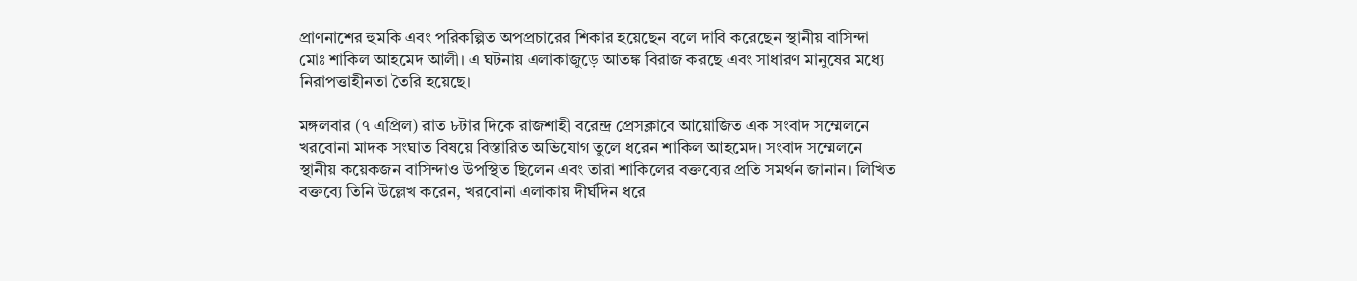প্রাণনাশের হুমকি এবং পরিকল্পিত অপপ্রচারের শিকার হয়েছেন বলে দাবি করেছেন স্থানীয় বাসিন্দা মোঃ শাকিল আহমেদ আলী। এ ঘটনায় এলাকাজুড়ে আতঙ্ক বিরাজ করছে এবং সাধারণ মানুষের মধ্যে নিরাপত্তাহীনতা তৈরি হয়েছে।

মঙ্গলবার (৭ এপ্রিল) রাত ৮টার দিকে রাজশাহী বরেন্দ্র প্রেসক্লাবে আয়োজিত এক সংবাদ সম্মেলনে খরবোনা মাদক সংঘাত বিষয়ে বিস্তারিত অভিযোগ তুলে ধরেন শাকিল আহমেদ। সংবাদ সম্মেলনে স্থানীয় কয়েকজন বাসিন্দাও উপস্থিত ছিলেন এবং তারা শাকিলের বক্তব্যের প্রতি সমর্থন জানান। লিখিত বক্তব্যে তিনি উল্লেখ করেন, খরবোনা এলাকায় দীর্ঘদিন ধরে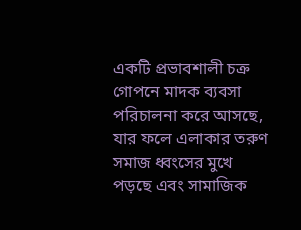একটি প্রভাবশালী চক্র গোপনে মাদক ব্যবসা পরিচালনা করে আসছে, যার ফলে এলাকার তরুণ সমাজ ধ্বংসের মুখে পড়ছে এবং সামাজিক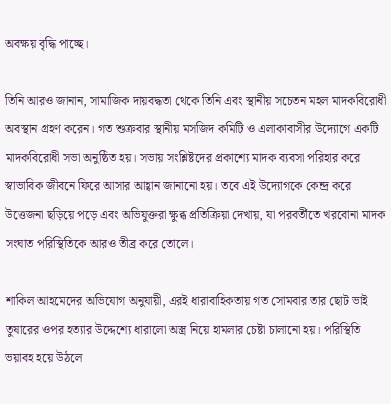অবক্ষয় বৃদ্ধি পাচ্ছে।

তিনি আরও জানান, সামাজিক দায়বদ্ধতা থেকে তিনি এবং স্থানীয় সচেতন মহল মাদকবিরোধী অবস্থান গ্রহণ করেন। গত শুক্রবার স্থানীয় মসজিদ কমিটি ও এলাকাবাসীর উদ্যোগে একটি মাদকবিরোধী সভা অনুষ্ঠিত হয়। সভায় সংশ্লিষ্টদের প্রকাশ্যে মাদক ব্যবসা পরিহার করে স্বাভাবিক জীবনে ফিরে আসার আহ্বান জানানো হয়। তবে এই উদ্যোগকে কেন্দ্র করে উত্তেজনা ছড়িয়ে পড়ে এবং অভিযুক্তরা ক্ষুব্ধ প্রতিক্রিয়া দেখায়, যা পরবর্তীতে খরবোনা মাদক সংঘাত পরিস্থিতিকে আরও তীব্র করে তোলে।

শাকিল আহমেদের অভিযোগ অনুযায়ী, এরই ধারাবাহিকতায় গত সোমবার তার ছোট ভাই তুষারের ওপর হত্যার উদ্দেশ্যে ধারালো অস্ত্র নিয়ে হামলার চেষ্টা চালানো হয়। পরিস্থিতি ভয়াবহ হয়ে উঠলে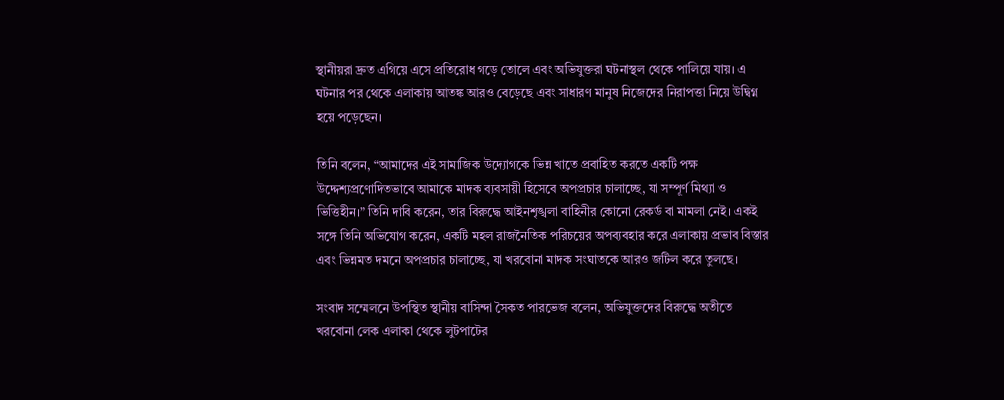স্থানীয়রা দ্রুত এগিয়ে এসে প্রতিরোধ গড়ে তোলে এবং অভিযুক্তরা ঘটনাস্থল থেকে পালিয়ে যায়। এ ঘটনার পর থেকে এলাকায় আতঙ্ক আরও বেড়েছে এবং সাধারণ মানুষ নিজেদের নিরাপত্তা নিয়ে উদ্বিগ্ন হয়ে পড়েছেন।

তিনি বলেন, “আমাদের এই সামাজিক উদ্যোগকে ভিন্ন খাতে প্রবাহিত করতে একটি পক্ষ উদ্দেশ্যপ্রণোদিতভাবে আমাকে মাদক ব্যবসায়ী হিসেবে অপপ্রচার চালাচ্ছে, যা সম্পূর্ণ মিথ্যা ও ভিত্তিহীন।” তিনি দাবি করেন, তার বিরুদ্ধে আইনশৃঙ্খলা বাহিনীর কোনো রেকর্ড বা মামলা নেই। একই সঙ্গে তিনি অভিযোগ করেন, একটি মহল রাজনৈতিক পরিচয়ের অপব্যবহার করে এলাকায় প্রভাব বিস্তার এবং ভিন্নমত দমনে অপপ্রচার চালাচ্ছে, যা খরবোনা মাদক সংঘাতকে আরও জটিল করে তুলছে।

সংবাদ সম্মেলনে উপস্থিত স্থানীয় বাসিন্দা সৈকত পারভেজ বলেন, অভিযুক্তদের বিরুদ্ধে অতীতে খরবোনা লেক এলাকা থেকে লুটপাটের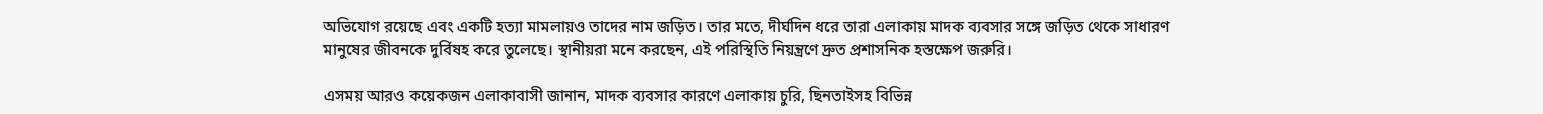অভিযোগ রয়েছে এবং একটি হত্যা মামলায়ও তাদের নাম জড়িত। তার মতে, দীর্ঘদিন ধরে তারা এলাকায় মাদক ব্যবসার সঙ্গে জড়িত থেকে সাধারণ মানুষের জীবনকে দুর্বিষহ করে তুলেছে। স্থানীয়রা মনে করছেন, এই পরিস্থিতি নিয়ন্ত্রণে দ্রুত প্রশাসনিক হস্তক্ষেপ জরুরি।

এসময় আরও কয়েকজন এলাকাবাসী জানান, মাদক ব্যবসার কারণে এলাকায় চুরি, ছিনতাইসহ বিভিন্ন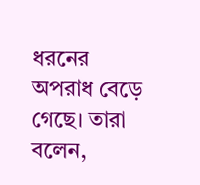ধরনের অপরাধ বেড়ে গেছে। তারা বলেন,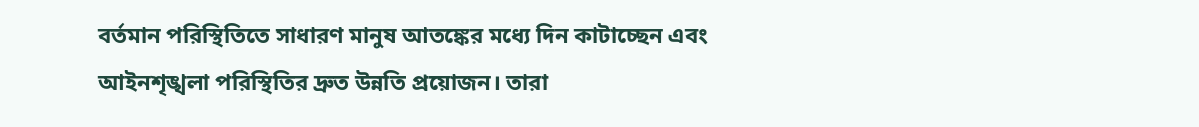বর্তমান পরিস্থিতিতে সাধারণ মানুষ আতঙ্কের মধ্যে দিন কাটাচ্ছেন এবং আইনশৃঙ্খলা পরিস্থিতির দ্রুত উন্নতি প্রয়োজন। তারা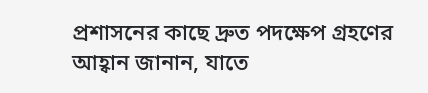প্রশাসনের কাছে দ্রুত পদক্ষেপ গ্রহণের আহ্বান জানান, যাতে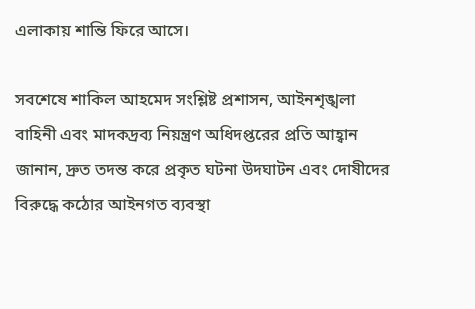এলাকায় শান্তি ফিরে আসে।

সবশেষে শাকিল আহমেদ সংশ্লিষ্ট প্রশাসন, আইনশৃঙ্খলা বাহিনী এবং মাদকদ্রব্য নিয়ন্ত্রণ অধিদপ্তরের প্রতি আহ্বান জানান, দ্রুত তদন্ত করে প্রকৃত ঘটনা উদঘাটন এবং দোষীদের বিরুদ্ধে কঠোর আইনগত ব্যবস্থা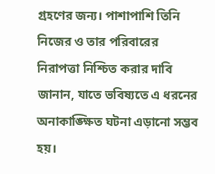গ্রহণের জন্য। পাশাপাশি তিনি নিজের ও তার পরিবারের নিরাপত্তা নিশ্চিত করার দাবি জানান, যাতে ভবিষ্যতে এ ধরনের অনাকাঙ্ক্ষিত ঘটনা এড়ানো সম্ভব হয়।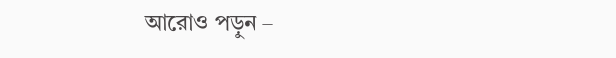আরোও পড়ুন –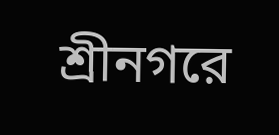শ্রীনগরে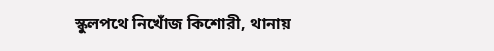স্কুলপথে নিখোঁজ কিশোরী, থানায়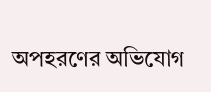অপহরণের অভিযোগ